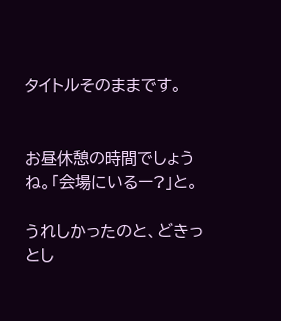タイトルそのままです。


お昼休憩の時間でしょうね。「会場にいるー?」と。

うれしかったのと、どきっとし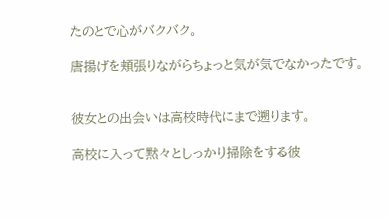たのとで心がバクバク。

唐揚げを頬張りながらちょっと気が気でなかったです。


彼女との出会いは高校時代にまで遡ります。

高校に入って黙々としっかり掃除をする彼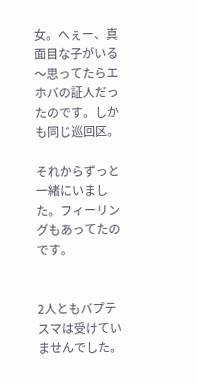女。へぇー、真面目な子がいる〜思ってたらエホバの証人だったのです。しかも同じ巡回区。

それからずっと一緒にいました。フィーリングもあってたのです。


2人ともバプテスマは受けていませんでした。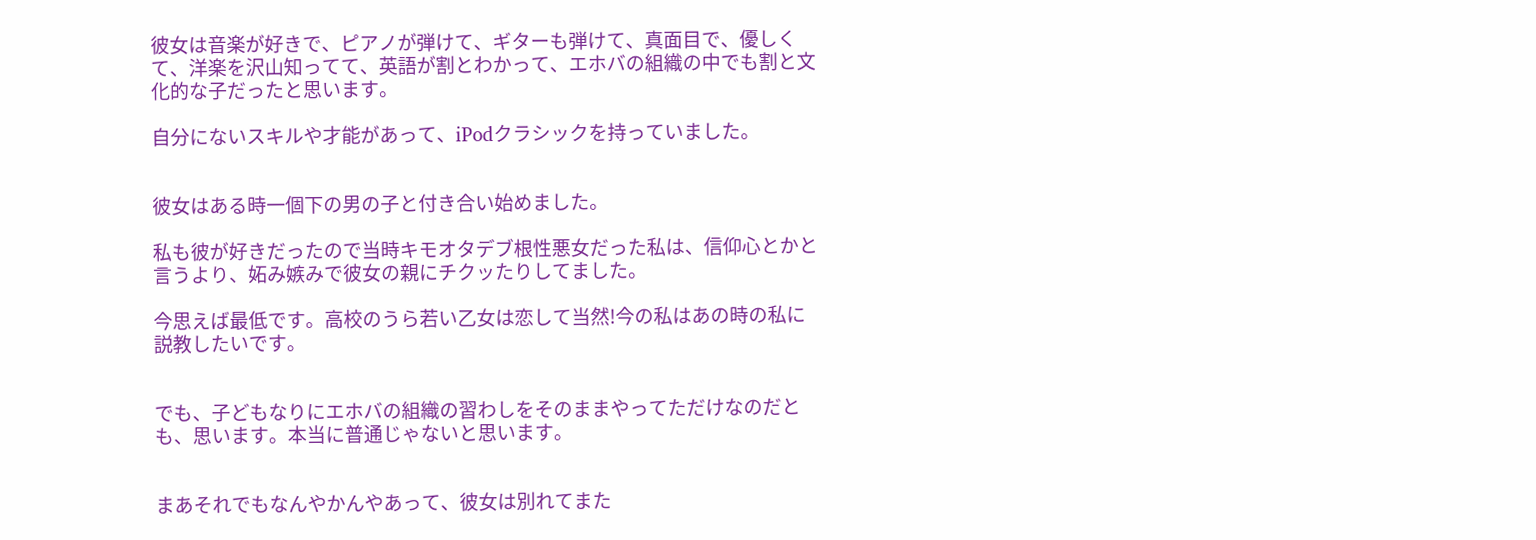彼女は音楽が好きで、ピアノが弾けて、ギターも弾けて、真面目で、優しくて、洋楽を沢山知ってて、英語が割とわかって、エホバの組織の中でも割と文化的な子だったと思います。

自分にないスキルや才能があって、iPodクラシックを持っていました。


彼女はある時一個下の男の子と付き合い始めました。

私も彼が好きだったので当時キモオタデブ根性悪女だった私は、信仰心とかと言うより、妬み嫉みで彼女の親にチクッたりしてました。

今思えば最低です。高校のうら若い乙女は恋して当然!今の私はあの時の私に説教したいです。


でも、子どもなりにエホバの組織の習わしをそのままやってただけなのだとも、思います。本当に普通じゃないと思います。


まあそれでもなんやかんやあって、彼女は別れてまた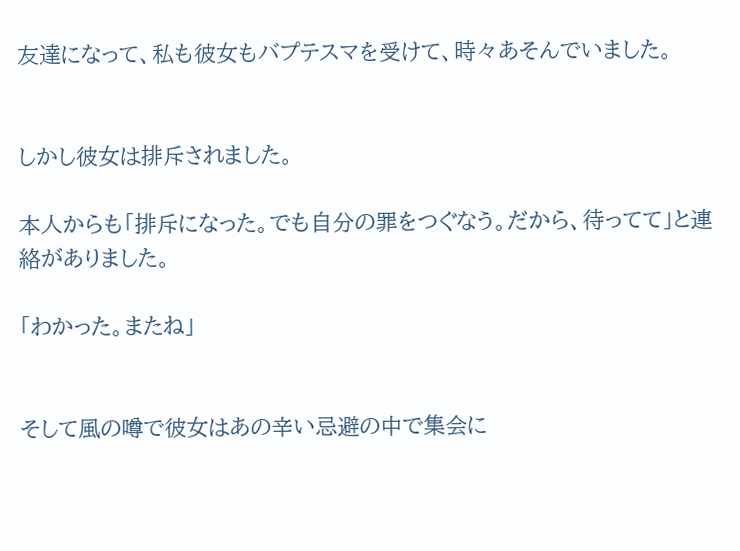友達になって、私も彼女もバプテスマを受けて、時々あそんでいました。


しかし彼女は排斥されました。

本人からも「排斥になった。でも自分の罪をつぐなう。だから、待ってて」と連絡がありました。

「わかった。またね」


そして風の噂で彼女はあの辛い忌避の中で集会に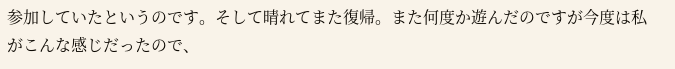参加していたというのです。そして晴れてまた復帰。また何度か遊んだのですが今度は私がこんな感じだったので、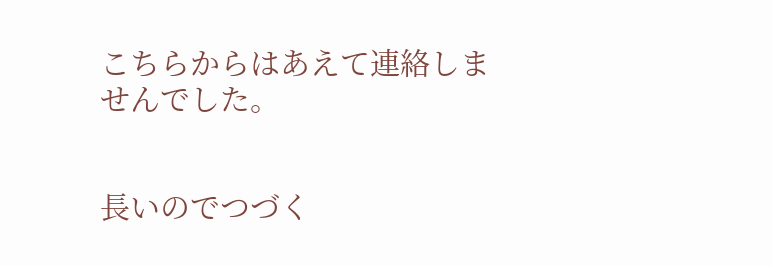こちらからはあえて連絡しませんでした。


長いのでつづく